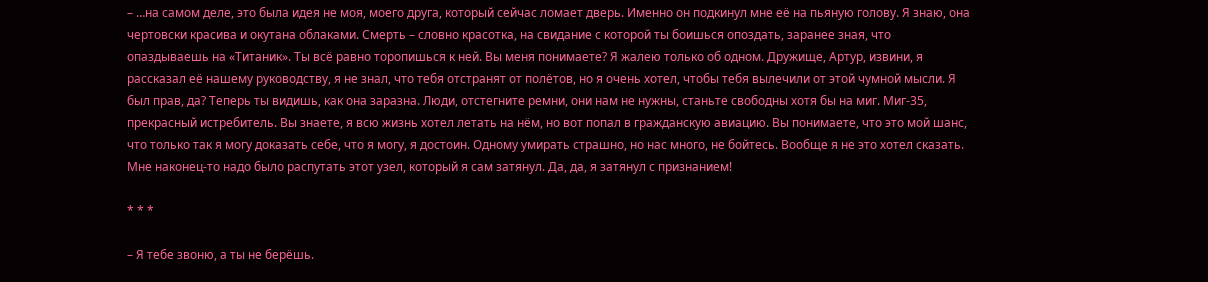– …на самом деле, это была идея не моя, моего друга, который сейчас ломает дверь. Именно он подкинул мне её на пьяную голову. Я знаю, она чертовски красива и окутана облаками. Смерть – словно красотка, на свидание с которой ты боишься опоздать, заранее зная, что опаздываешь на «Титаник». Ты всё равно торопишься к ней. Вы меня понимаете? Я жалею только об одном. Дружище, Артур, извини, я рассказал её нашему руководству, я не знал, что тебя отстранят от полётов, но я очень хотел, чтобы тебя вылечили от этой чумной мысли. Я был прав, да? Теперь ты видишь, как она заразна. Люди, отстегните ремни, они нам не нужны, станьте свободны хотя бы на миг. Миг-35, прекрасный истребитель. Вы знаете, я всю жизнь хотел летать на нём, но вот попал в гражданскую авиацию. Вы понимаете, что это мой шанс, что только так я могу доказать себе, что я могу, я достоин. Одному умирать страшно, но нас много, не бойтесь. Вообще я не это хотел сказать. Мне наконец-то надо было распутать этот узел, который я сам затянул. Да, да, я затянул с признанием!

* * *

– Я тебе звоню, а ты не берёшь.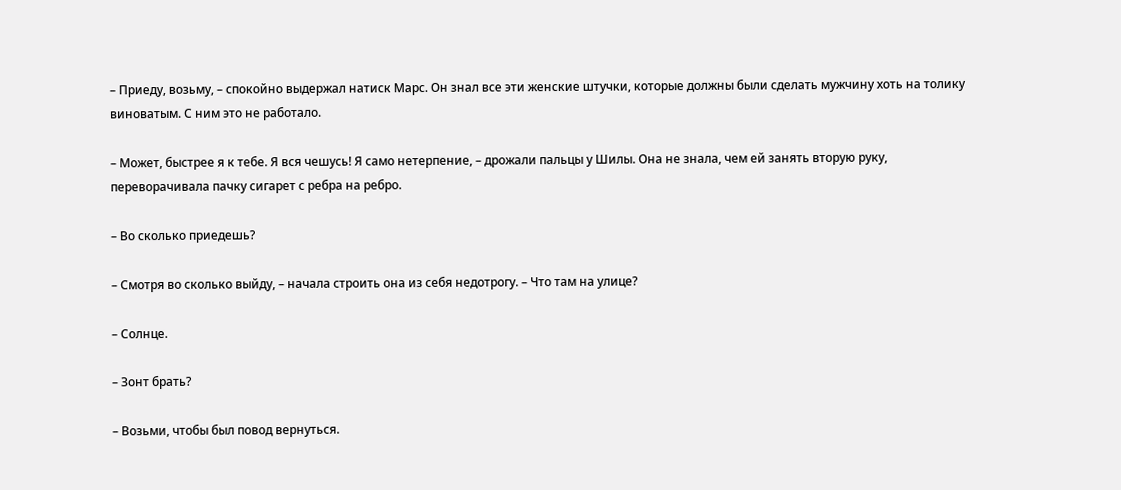– Приеду, возьму, – спокойно выдержал натиск Марс. Он знал все эти женские штучки, которые должны были сделать мужчину хоть на толику виноватым. С ним это не работало.

– Может, быстрее я к тебе. Я вся чешусь! Я само нетерпение, – дрожали пальцы у Шилы. Она не знала, чем ей занять вторую руку, переворачивала пачку сигарет с ребра на ребро.

– Во сколько приедешь?

– Смотря во сколько выйду, – начала строить она из себя недотрогу. – Что там на улице?

– Солнце.

– Зонт брать?

– Возьми, чтобы был повод вернуться.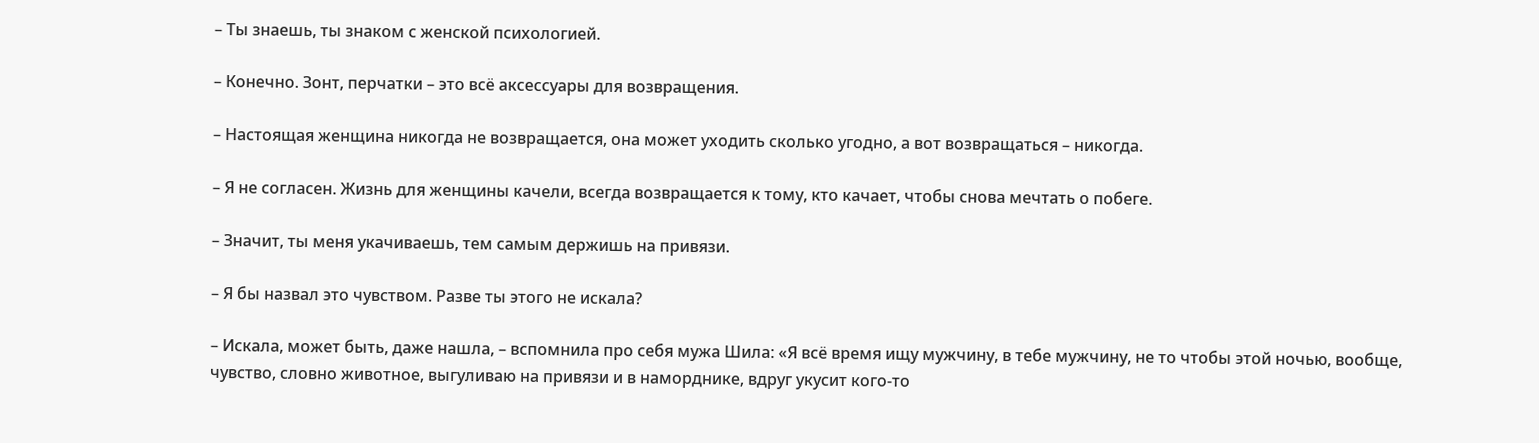– Ты знаешь, ты знаком с женской психологией.

– Конечно. Зонт, перчатки – это всё аксессуары для возвращения.

– Настоящая женщина никогда не возвращается, она может уходить сколько угодно, а вот возвращаться – никогда.

– Я не согласен. Жизнь для женщины качели, всегда возвращается к тому, кто качает, чтобы снова мечтать о побеге.

– Значит, ты меня укачиваешь, тем самым держишь на привязи.

– Я бы назвал это чувством. Разве ты этого не искала?

– Искала, может быть, даже нашла, – вспомнила про себя мужа Шила: «Я всё время ищу мужчину, в тебе мужчину, не то чтобы этой ночью, вообще, чувство, словно животное, выгуливаю на привязи и в наморднике, вдруг укусит кого-то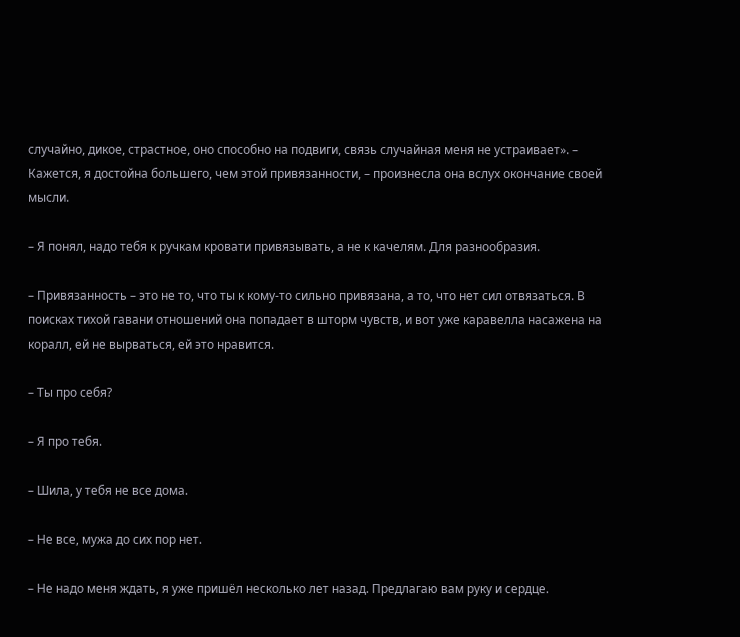случайно, дикое, страстное, оно способно на подвиги, связь случайная меня не устраивает». – Кажется, я достойна большего, чем этой привязанности, – произнесла она вслух окончание своей мысли.

– Я понял, надо тебя к ручкам кровати привязывать, а не к качелям. Для разнообразия.

– Привязанность – это не то, что ты к кому-то сильно привязана, а то, что нет сил отвязаться. В поисках тихой гавани отношений она попадает в шторм чувств, и вот уже каравелла насажена на коралл, ей не вырваться, ей это нравится.

– Ты про себя?

– Я про тебя.

– Шила, у тебя не все дома.

– Не все, мужа до сих пор нет.

– Не надо меня ждать, я уже пришёл несколько лет назад. Предлагаю вам руку и сердце.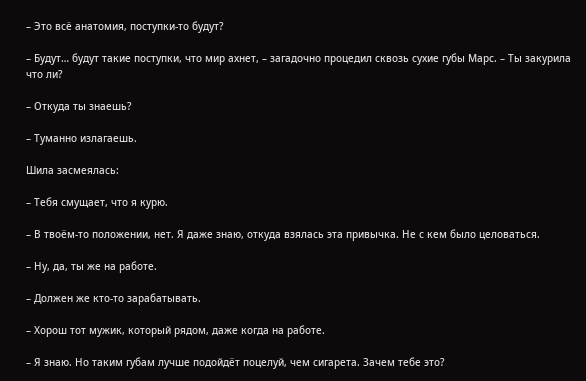– Это всё анатомия, поступки-то будут?

– Будут… будут такие поступки, что мир ахнет, – загадочно процедил сквозь сухие губы Марс. – Ты закурила что ли?

– Откуда ты знаешь?

– Туманно излагаешь.

Шила засмеялась:

– Тебя смущает, что я курю.

– В твоём-то положении, нет. Я даже знаю, откуда взялась эта привычка. Не с кем было целоваться.

– Ну, да, ты же на работе.

– Должен же кто-то зарабатывать.

– Хорош тот мужик, который рядом, даже когда на работе.

– Я знаю. Но таким губам лучше подойдёт поцелуй, чем сигарета. Зачем тебе это?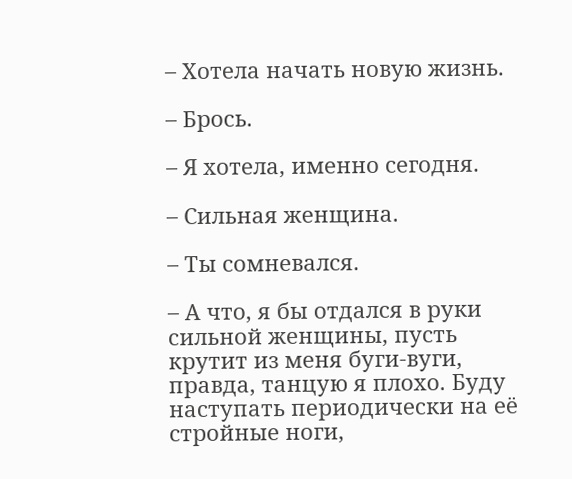– Хотела начать новую жизнь.

– Брось.

– Я хотела, именно сегодня.

– Сильная женщина.

– Ты сомневался.

– А что, я бы отдался в руки сильной женщины, пусть крутит из меня буги-вуги, правда, танцую я плохо. Буду наступать периодически на её стройные ноги,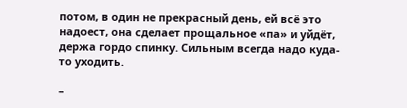потом, в один не прекрасный день, ей всё это надоест, она сделает прощальное «па» и уйдёт, держа гордо спинку. Сильным всегда надо куда-то уходить.

–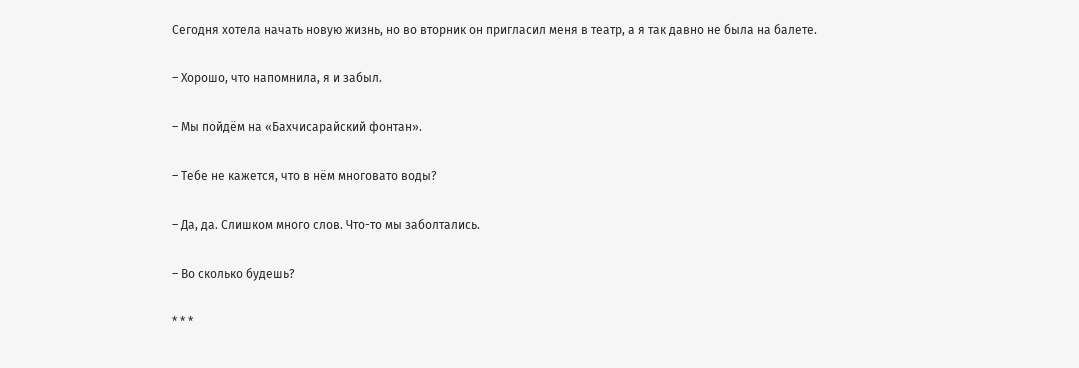Сегодня хотела начать новую жизнь, но во вторник он пригласил меня в театр, а я так давно не была на балете.

– Хорошо, что напомнила, я и забыл.

– Мы пойдём на «Бахчисарайский фонтан».

– Тебе не кажется, что в нём многовато воды?

– Да, да. Слишком много слов. Что-то мы заболтались.

– Во сколько будешь?

* * *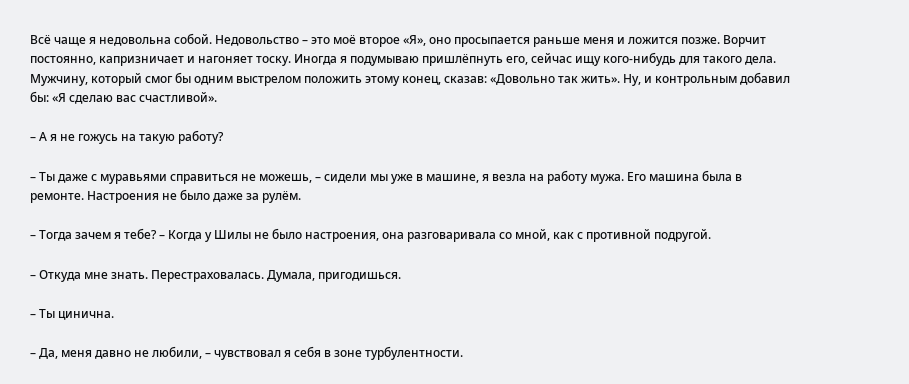Всё чаще я недовольна собой. Недовольство – это моё второе «Я», оно просыпается раньше меня и ложится позже. Ворчит постоянно, капризничает и нагоняет тоску. Иногда я подумываю пришлёпнуть его, сейчас ищу кого-нибудь для такого дела. Мужчину, который смог бы одним выстрелом положить этому конец, сказав: «Довольно так жить». Ну, и контрольным добавил бы: «Я сделаю вас счастливой».

– А я не гожусь на такую работу?

– Ты даже с муравьями справиться не можешь, – сидели мы уже в машине, я везла на работу мужа. Его машина была в ремонте. Настроения не было даже за рулём.

– Тогда зачем я тебе? – Когда у Шилы не было настроения, она разговаривала со мной, как с противной подругой.

– Откуда мне знать. Перестраховалась. Думала, пригодишься.

– Ты цинична.

– Да, меня давно не любили, – чувствовал я себя в зоне турбулентности.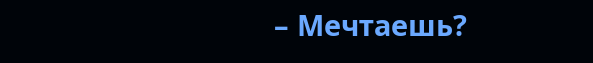– Мечтаешь?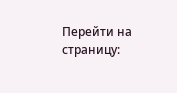Перейти на страницу: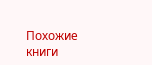Похожие книги